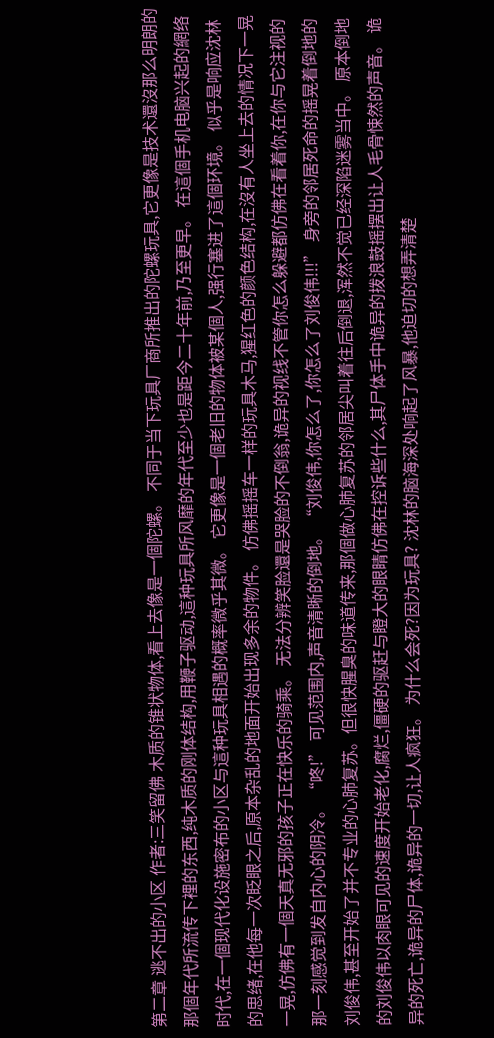第二章 逃不出的小区 作者:三笑留佛 木质的锥状物体,看上去像是一個陀螺。 不同于当下玩具厂商所推出的陀螺玩具,它更像是技术還沒那么明朗的那個年代所流传下裡的东西,纯木质的刚体结构,用鞭子驱动,這种玩具所风靡的年代至少也是距今二十年前,乃至更早。 在這個手机电脑兴起的網络时代,在一個现代化设施密布的小区与這种玩具相遇的概率微乎其微。 它更像是一個老旧的物体被某個人,强行塞进了這個环境。 似乎是响应沈林的思绪,在他每一次眨眼之后,原本杂乱的地面开始出现多余的物件。 仿佛摇摇车一样的玩具木马,猩红色的颜色结构,在沒有人坐上去的情况下一晃一晃,仿佛有一個天真无邪的孩子正在快乐的骑乘。 无法分辨笑脸還是哭脸的不倒翁,诡异的视线不管你怎么躲避都仿佛在看着你,在你与它注视的那一刻感觉到发自内心的阴冷。 “咚!” 可见范围内,声音清晰的倒地。 “刘俊伟,你怎么了,你怎么了刘俊伟!!!” 身旁的邻居死命的摇晃着倒地的刘俊伟,甚至开始了并不专业的心肺复苏。但很快腥臭的味道传来,那個做心肺复苏的邻居尖叫着往后倒退,浑然不觉已经深陷迷雾当中。 原本倒地的刘俊伟以肉眼可见的速度开始老化,腐烂,僵硬的驱赶与瞪大的眼睛仿佛在控诉些什么,其尸体手中诡异的拨浪鼓摇摆出让人毛骨悚然的声音。 诡异的死亡,诡异的尸体,诡异的一切,让人疯狂。 为什么会死?因为玩具? 沈林的脑海深处响起了风暴,他迫切的想弄清楚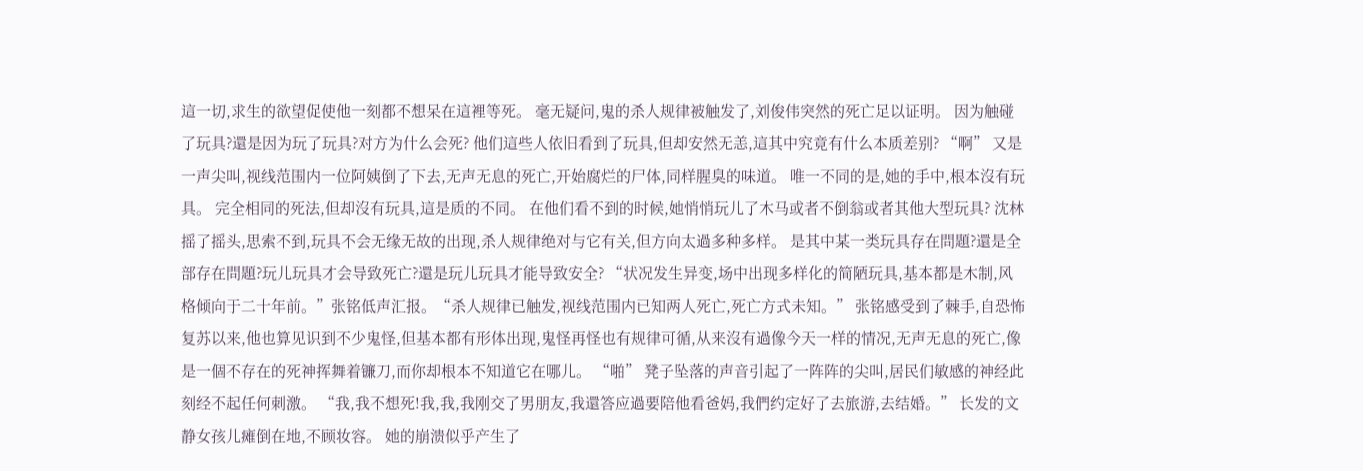這一切,求生的欲望促使他一刻都不想呆在這裡等死。 毫无疑问,鬼的杀人规律被触发了,刘俊伟突然的死亡足以证明。 因为触碰了玩具?還是因为玩了玩具?对方为什么会死? 他们這些人依旧看到了玩具,但却安然无恙,這其中究竟有什么本质差别? “啊” 又是一声尖叫,视线范围内一位阿姨倒了下去,无声无息的死亡,开始腐烂的尸体,同样腥臭的味道。 唯一不同的是,她的手中,根本沒有玩具。 完全相同的死法,但却沒有玩具,這是质的不同。 在他们看不到的时候,她悄悄玩儿了木马或者不倒翁或者其他大型玩具? 沈林摇了摇头,思索不到,玩具不会无缘无故的出现,杀人规律绝对与它有关,但方向太過多种多样。 是其中某一类玩具存在問題?還是全部存在問題?玩儿玩具才会导致死亡?還是玩儿玩具才能导致安全? “状况发生异变,场中出现多样化的简陋玩具,基本都是木制,风格倾向于二十年前。”张铭低声汇报。“杀人规律已触发,视线范围内已知两人死亡,死亡方式未知。” 张铭感受到了棘手,自恐怖复苏以来,他也算见识到不少鬼怪,但基本都有形体出现,鬼怪再怪也有规律可循,从来沒有過像今天一样的情况,无声无息的死亡,像是一個不存在的死神挥舞着镰刀,而你却根本不知道它在哪儿。 “啪” 凳子坠落的声音引起了一阵阵的尖叫,居民们敏感的神经此刻经不起任何刺激。 “我,我不想死!我,我,我刚交了男朋友,我還答应過要陪他看爸妈,我們约定好了去旅游,去结婚。” 长发的文静女孩儿瘫倒在地,不顾妆容。 她的崩溃似乎产生了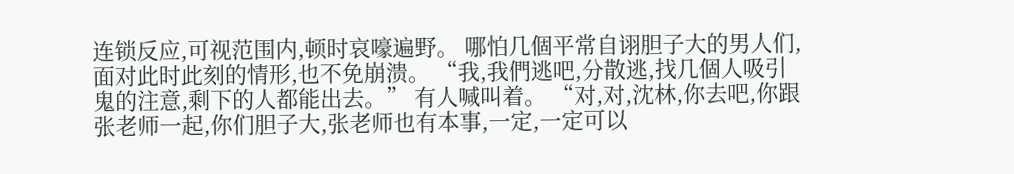连锁反应,可视范围内,顿时哀嚎遍野。 哪怕几個平常自诩胆子大的男人们,面对此时此刻的情形,也不免崩溃。 “我,我們逃吧,分散逃,找几個人吸引鬼的注意,剩下的人都能出去。” 有人喊叫着。 “对,对,沈林,你去吧,你跟张老师一起,你们胆子大,张老师也有本事,一定,一定可以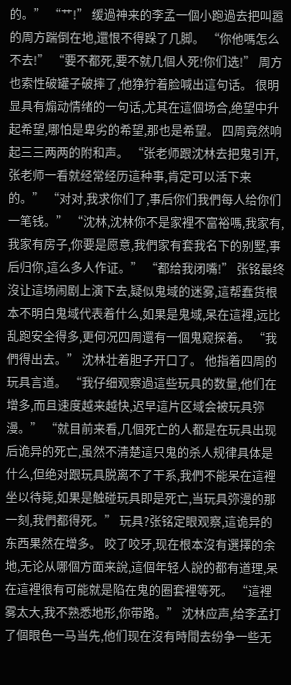的。” “艹!” 缓過神来的李孟一個小跑過去把叫嚣的周方踹倒在地,還恨不得跺了几脚。 “你他嗎怎么不去!” “要不都死,要不就几個人死!你们选!” 周方也索性破罐子破摔了,他狰狞着脸喊出這句话。 很明显具有煽动情绪的一句话,尤其在這個场合,绝望中升起希望,哪怕是卑劣的希望,那也是希望。 四周竟然响起三三两两的附和声。 “张老师跟沈林去把鬼引开,张老师一看就经常经历這种事,肯定可以活下来的。” “对对,我求你们了,事后你们我們每人给你们一笔钱。” “沈林,沈林你不是家裡不富裕嗎,我家有,我家有房子,你要是愿意,我們家有套我名下的别墅,事后归你,這么多人作证。” “都给我闭嘴!” 张铭最终沒让這场闹剧上演下去,疑似鬼域的迷雾,這帮蠢货根本不明白鬼域代表着什么,如果是鬼域,呆在這裡,远比乱跑安全得多,更何况四周還有一個鬼窥探着。 “我們得出去。” 沈林壮着胆子开口了。 他指着四周的玩具言道。 “我仔细观察過這些玩具的数量,他们在增多,而且速度越来越快,迟早這片区域会被玩具弥漫。” “就目前来看,几個死亡的人都是在玩具出现后诡异的死亡,虽然不清楚這只鬼的杀人规律具体是什么,但绝对跟玩具脱离不了干系,我們不能呆在這裡坐以待毙,如果是触碰玩具即是死亡,当玩具弥漫的那一刻,我們都得死。” 玩具?张铭定眼观察,這诡异的东西果然在增多。 咬了咬牙,现在根本沒有選擇的余地,无论从哪個方面来說,這個年轻人說的都有道理,呆在這裡很有可能就是陷在鬼的圈套裡等死。 “這裡雾太大,我不熟悉地形,你带路。” 沈林应声,给李孟打了個眼色一马当先,他们现在沒有時間去纷争一些无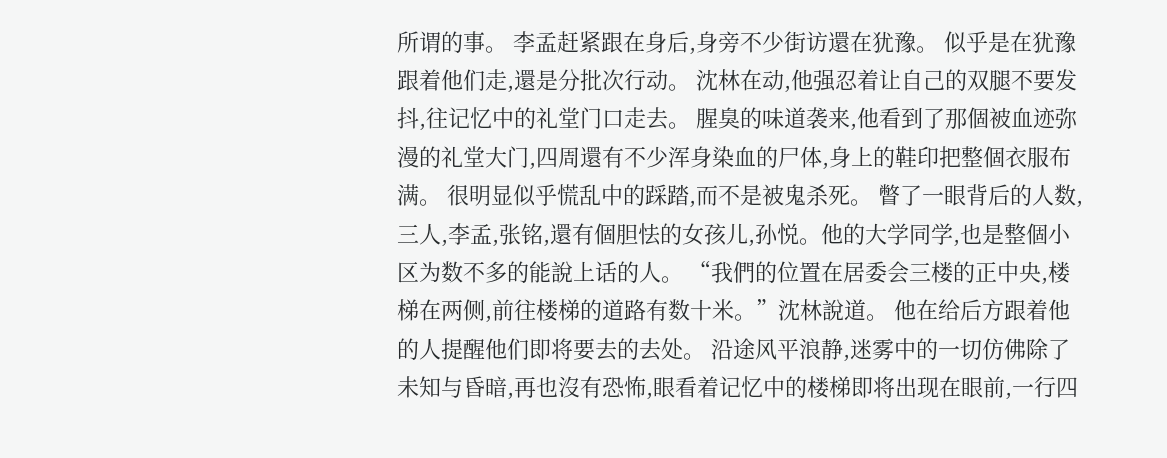所谓的事。 李孟赶紧跟在身后,身旁不少街访還在犹豫。 似乎是在犹豫跟着他们走,還是分批次行动。 沈林在动,他强忍着让自己的双腿不要发抖,往记忆中的礼堂门口走去。 腥臭的味道袭来,他看到了那個被血迹弥漫的礼堂大门,四周還有不少浑身染血的尸体,身上的鞋印把整個衣服布满。 很明显似乎慌乱中的踩踏,而不是被鬼杀死。 瞥了一眼背后的人数,三人,李孟,张铭,還有個胆怯的女孩儿,孙悦。他的大学同学,也是整個小区为数不多的能說上话的人。 “我們的位置在居委会三楼的正中央,楼梯在两侧,前往楼梯的道路有数十米。”沈林說道。 他在给后方跟着他的人提醒他们即将要去的去处。 沿途风平浪静,迷雾中的一切仿佛除了未知与昏暗,再也沒有恐怖,眼看着记忆中的楼梯即将出现在眼前,一行四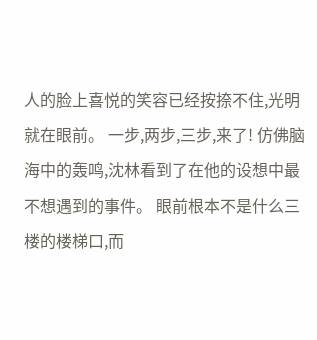人的脸上喜悦的笑容已经按捺不住,光明就在眼前。 一步,两步,三步,来了! 仿佛脑海中的轰鸣,沈林看到了在他的设想中最不想遇到的事件。 眼前根本不是什么三楼的楼梯口,而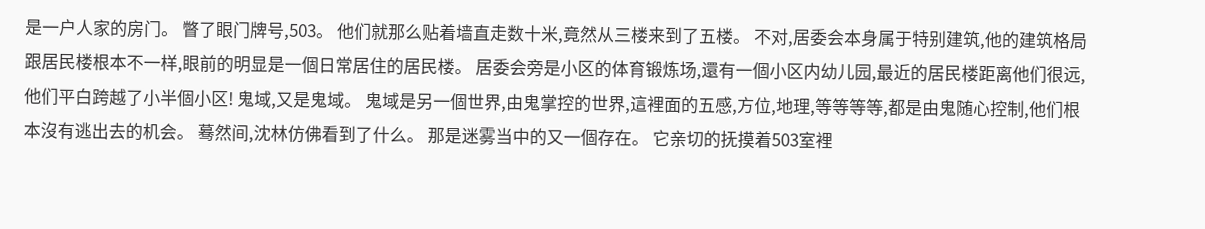是一户人家的房门。 瞥了眼门牌号,503。 他们就那么贴着墙直走数十米,竟然从三楼来到了五楼。 不对,居委会本身属于特别建筑,他的建筑格局跟居民楼根本不一样,眼前的明显是一個日常居住的居民楼。 居委会旁是小区的体育锻炼场,還有一個小区内幼儿园,最近的居民楼距离他们很远,他们平白跨越了小半個小区! 鬼域,又是鬼域。 鬼域是另一個世界,由鬼掌控的世界,這裡面的五感,方位,地理,等等等等,都是由鬼随心控制,他们根本沒有逃出去的机会。 蓦然间,沈林仿佛看到了什么。 那是迷雾当中的又一個存在。 它亲切的抚摸着503室裡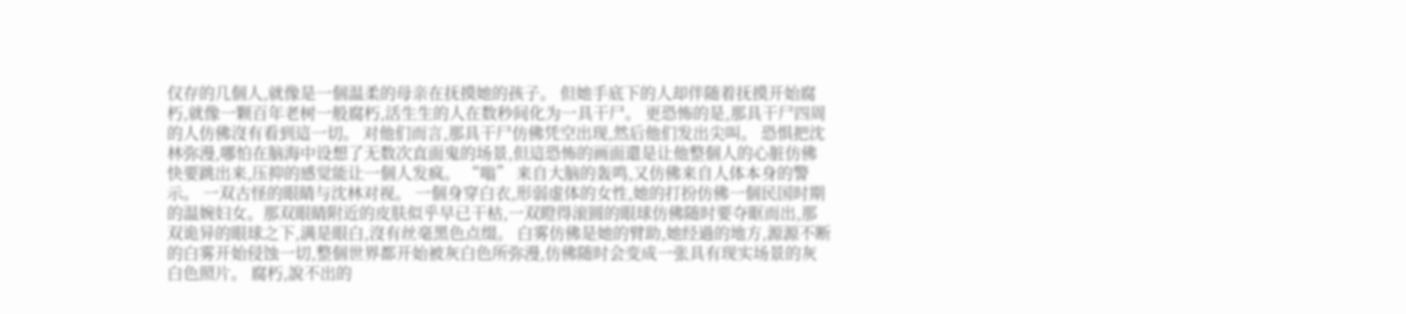仅存的几個人,就像是一個温柔的母亲在抚摸她的孩子。 但她手底下的人却伴随着抚摸开始腐朽,就像一颗百年老树一般腐朽,活生生的人在数秒间化为一具干尸。 更恐怖的是,那具干尸四周的人仿佛沒有看到這一切。 对他们而言,那具干尸仿佛凭空出现,然后他们发出尖叫。 恐惧把沈林弥漫,哪怕在脑海中设想了无数次直面鬼的场景,但這恐怖的画面還是让他整個人的心脏仿佛快要跳出来,压抑的感觉能让一個人发疯。 “嗡” 来自大脑的轰鸣,又仿佛来自人体本身的警示。 一双古怪的眼睛与沈林对视。 一個身穿白衣,形弱虚体的女性,她的打扮仿佛一個民国时期的温婉妇女。那双眼睛附近的皮肤似乎早已干枯,一双瞪得滚圆的眼球仿佛随时要夺眶而出,那双诡异的眼球之下,满是眼白,沒有丝毫黑色点缀。 白雾仿佛是她的臂助,她经過的地方,源源不断的白雾开始侵蚀一切,整個世界都开始被灰白色所弥漫,仿佛随时会变成一张具有现实场景的灰白色照片。 腐朽,說不出的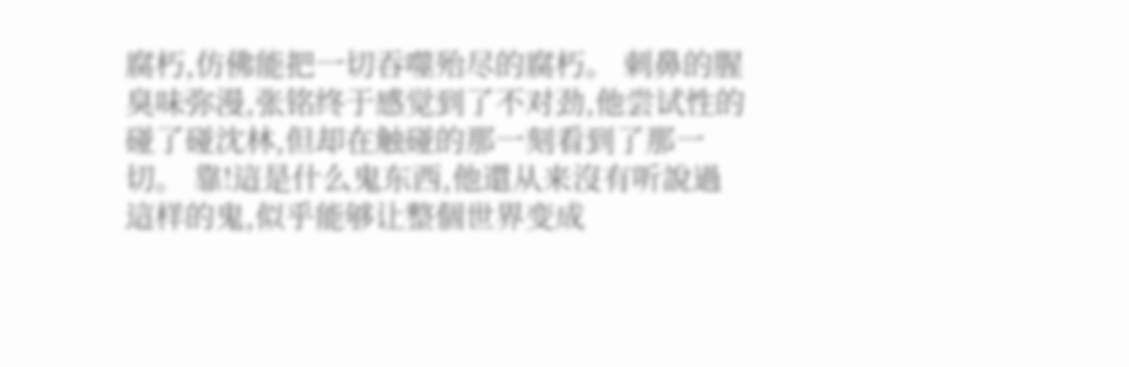腐朽,仿佛能把一切吞噬殆尽的腐朽。 刺鼻的腥臭味弥漫,张铭终于感觉到了不对劲,他尝试性的碰了碰沈林,但却在触碰的那一刻看到了那一切。 靠!這是什么鬼东西,他還从来沒有听說過這样的鬼,似乎能够让整個世界变成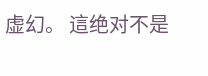虚幻。 這绝对不是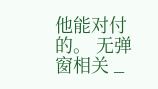他能对付的。 无弹窗相关 _